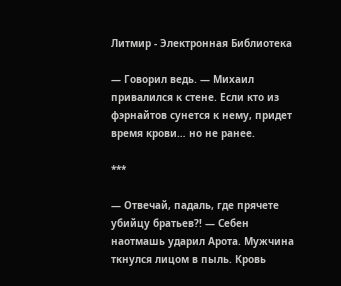Литмир - Электронная Библиотека

— Говорил ведь. — Михаил привалился к стене. Если кто из фэрнайтов сунется к нему, придет время крови… но не ранее.

***

— Отвечай, падаль, где прячете убийцу братьев?! — Себен наотмашь ударил Арота. Мужчина ткнулся лицом в пыль. Кровь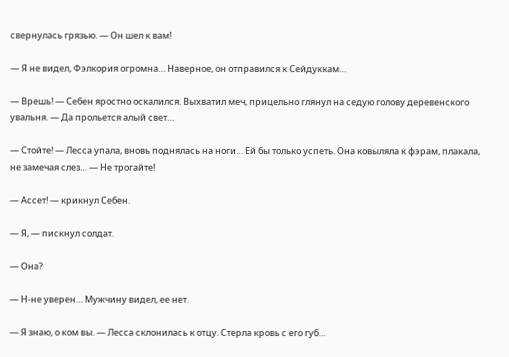свернулась грязью. — Он шел к вам!

— Я не видел, Фэлкория огромна… Наверное, он отправился к Сейдуккам…

— Врешь! — Себен яростно оскалился. Выхватил меч, прицельно глянул на седую голову деревенского увальня. — Да прольется алый свет…

— Стойте! — Лесса упала, вновь поднялась на ноги… Ей бы только успеть. Она ковыляла к фэрам, плакала, не замечая слез… — Не трогайте!

— Ассет! — крикнул Себен.

— Я, — пискнул солдат.

— Она?

— Н-не уверен… Мужчину видел, ее нет.

— Я знаю, о ком вы. — Лесса склонилась к отцу. Стерла кровь с его губ…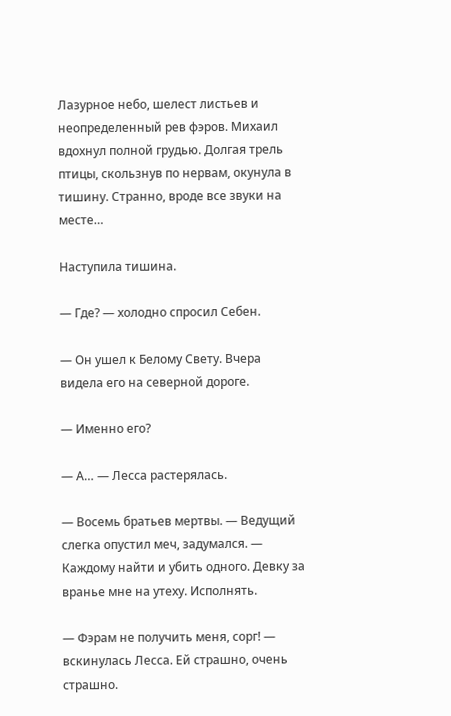Лазурное небо, шелест листьев и неопределенный рев фэров. Михаил вдохнул полной грудью. Долгая трель птицы, скользнув по нервам, окунула в тишину. Странно, вроде все звуки на месте…

Наступила тишина.

— Где? — холодно спросил Себен.

— Он ушел к Белому Свету. Вчера видела его на северной дороге.

— Именно его?

— А… — Лесса растерялась.

— Восемь братьев мертвы. — Ведущий слегка опустил меч, задумался. — Каждому найти и убить одного. Девку за вранье мне на утеху. Исполнять.

— Фэрам не получить меня, сорг! — вскинулась Лесса. Ей страшно, очень страшно.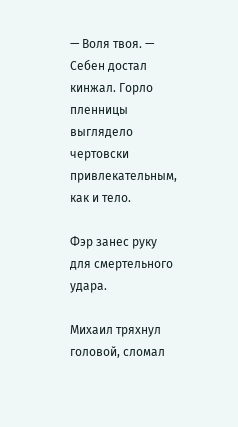— Воля твоя. — Себен достал кинжал. Горло пленницы выглядело чертовски привлекательным, как и тело.

Фэр занес руку для смертельного удара.

Михаил тряхнул головой, сломал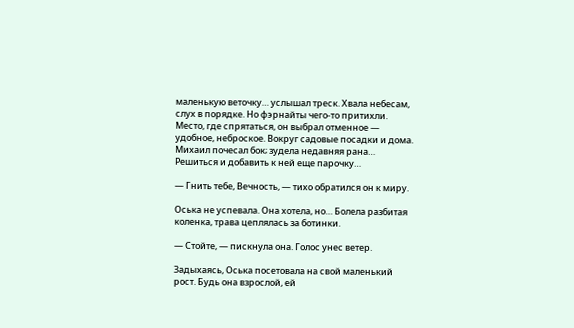маленькую веточку… услышал треск. Хвала небесам, слух в порядке. Но фэрнайты чего-то притихли. Место, где спрятаться, он выбрал отменное — удобное, неброское. Вокруг садовые посадки и дома. Михаил почесал бок; зудела недавняя рана… Решиться и добавить к ней еще парочку…

— Гнить тебе, Вечность, — тихо обратился он к миру.

Оська не успевала. Она хотела, но… Болела разбитая коленка, трава цеплялась за ботинки.

— Стойте, — пискнула она. Голос унес ветер.

Задыхаясь, Оська посетовала на свой маленький рост. Будь она взрослой, ей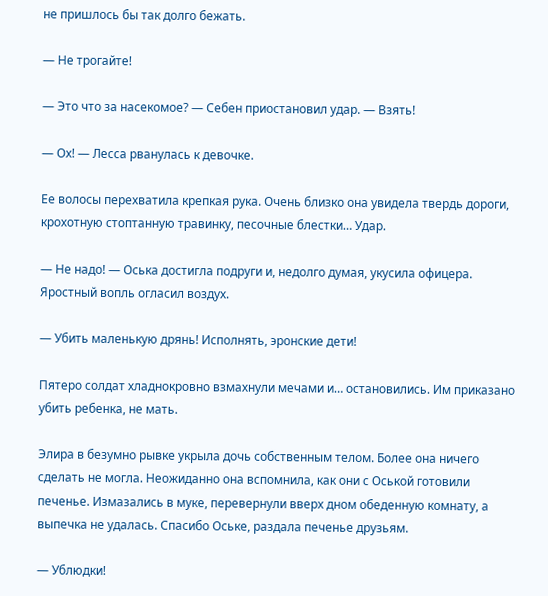не пришлось бы так долго бежать.

— Не трогайте!

— Это что за насекомое? — Себен приостановил удар. — Взять!

— Ох! — Лесса рванулась к девочке.

Ее волосы перехватила крепкая рука. Очень близко она увидела твердь дороги, крохотную стоптанную травинку, песочные блестки… Удар.

— Не надо! — Оська достигла подруги и, недолго думая, укусила офицера. Яростный вопль огласил воздух.

— Убить маленькую дрянь! Исполнять, эронские дети!

Пятеро солдат хладнокровно взмахнули мечами и… остановились. Им приказано убить ребенка, не мать.

Элира в безумно рывке укрыла дочь собственным телом. Более она ничего сделать не могла. Неожиданно она вспомнила, как они с Оськой готовили печенье. Измазались в муке, перевернули вверх дном обеденную комнату, а выпечка не удалась. Спасибо Оське, раздала печенье друзьям.

— Ублюдки!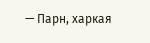— Парн, харкая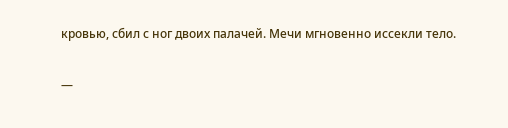кровью, сбил с ног двоих палачей. Мечи мгновенно иссекли тело.

—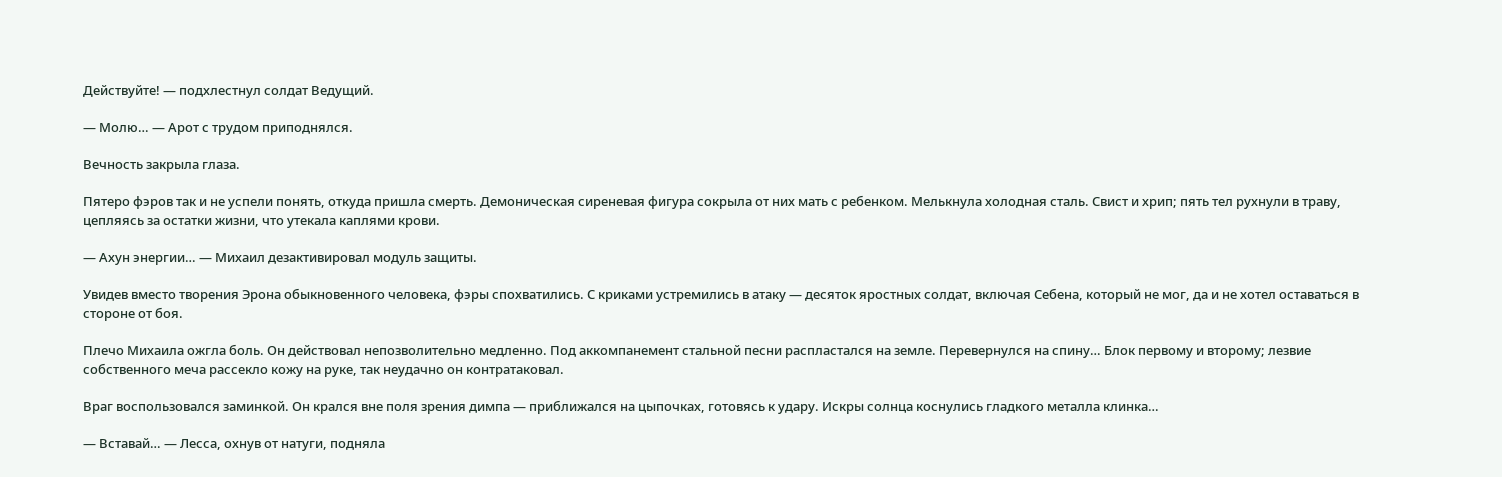Действуйте! — подхлестнул солдат Ведущий.

— Молю… — Арот с трудом приподнялся.

Вечность закрыла глаза.

Пятеро фэров так и не успели понять, откуда пришла смерть. Демоническая сиреневая фигура сокрыла от них мать с ребенком. Мелькнула холодная сталь. Свист и хрип; пять тел рухнули в траву, цепляясь за остатки жизни, что утекала каплями крови.

— Ахун энергии… — Михаил дезактивировал модуль защиты.

Увидев вместо творения Эрона обыкновенного человека, фэры спохватились. С криками устремились в атаку — десяток яростных солдат, включая Себена, который не мог, да и не хотел оставаться в стороне от боя.

Плечо Михаила ожгла боль. Он действовал непозволительно медленно. Под аккомпанемент стальной песни распластался на земле. Перевернулся на спину… Блок первому и второму; лезвие собственного меча рассекло кожу на руке, так неудачно он контратаковал.

Враг воспользовался заминкой. Он крался вне поля зрения димпа — приближался на цыпочках, готовясь к удару. Искры солнца коснулись гладкого металла клинка…

— Вставай… — Лесса, охнув от натуги, подняла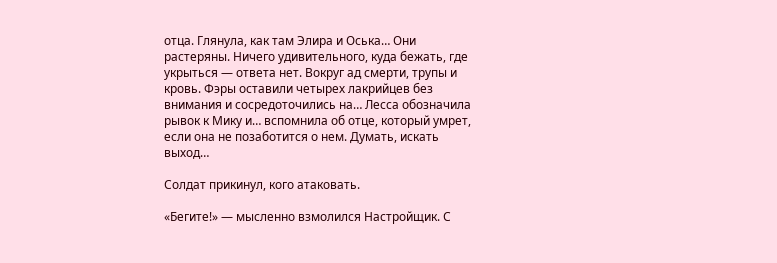отца. Глянула, как там Элира и Оська… Они растеряны. Ничего удивительного, куда бежать, где укрыться — ответа нет. Вокруг ад смерти, трупы и кровь. Фэры оставили четырех лакрийцев без внимания и сосредоточились на… Лесса обозначила рывок к Мику и… вспомнила об отце, который умрет, если она не позаботится о нем. Думать, искать выход…

Солдат прикинул, кого атаковать.

«Бегите!» — мысленно взмолился Настройщик. С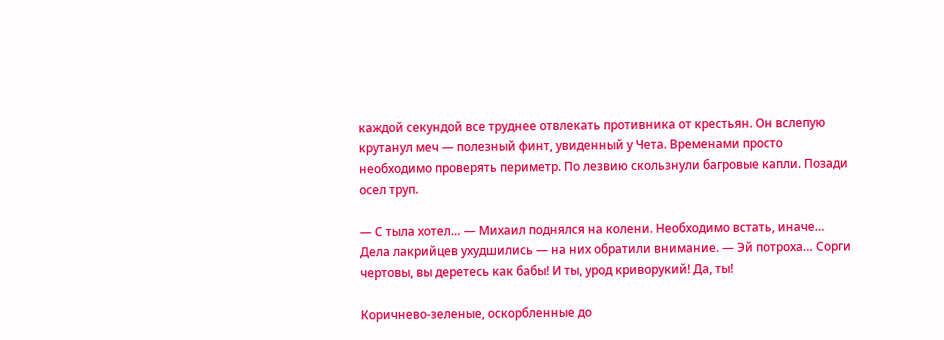каждой секундой все труднее отвлекать противника от крестьян. Он вслепую крутанул меч — полезный финт, увиденный у Чета. Временами просто необходимо проверять периметр. По лезвию скользнули багровые капли. Позади осел труп.

— С тыла хотел… — Михаил поднялся на колени. Необходимо встать, иначе… Дела лакрийцев ухудшились — на них обратили внимание. — Эй потроха… Сорги чертовы, вы деретесь как бабы! И ты, урод криворукий! Да, ты!

Коричнево-зеленые, оскорбленные до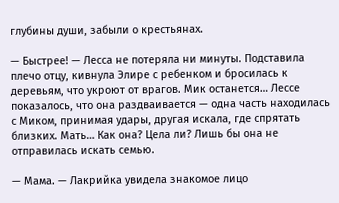глубины души, забыли о крестьянах.

— Быстрее! — Лесса не потеряла ни минуты. Подставила плечо отцу, кивнула Элире с ребенком и бросилась к деревьям, что укроют от врагов. Мик останется… Лессе показалось, что она раздваивается — одна часть находилась с Миком, принимая удары, другая искала, где спрятать близких. Мать… Как она? Цела ли? Лишь бы она не отправилась искать семью.

— Мама. — Лакрийка увидела знакомое лицо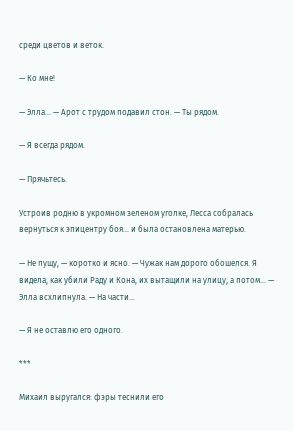среди цветов и веток.

— Ко мне!

— Элла… — Арот с трудом подавил стон. — Ты рядом.

— Я всегда рядом.

— Прячьтесь.

Устроив родню в укромном зеленом уголке, Лесса собралась вернуться к эпицентру боя… и была остановлена матерью.

— Не пущу, — коротко и ясно. — Чужак нам дорого обошелся. Я видела, как убили Раду и Кона, их вытащили на улицу, а потом… — Элла всхлипнула. — На части…

— Я не оставлю его одного.

***

Михаил выругался: фэры теснили его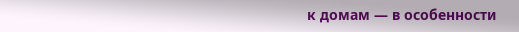к домам — в особенности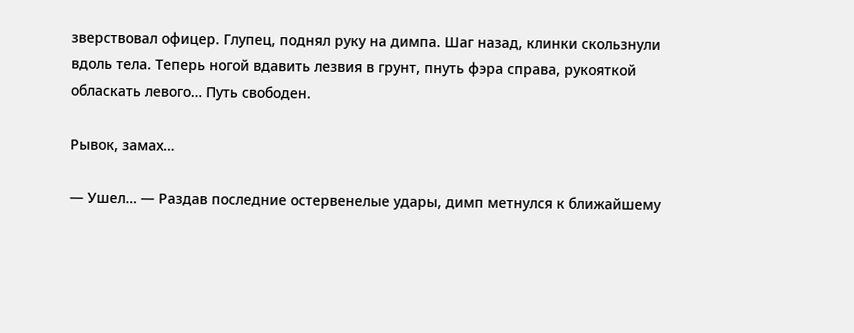зверствовал офицер. Глупец, поднял руку на димпа. Шаг назад, клинки скользнули вдоль тела. Теперь ногой вдавить лезвия в грунт, пнуть фэра справа, рукояткой обласкать левого… Путь свободен.

Рывок, замах…

— Ушел… — Раздав последние остервенелые удары, димп метнулся к ближайшему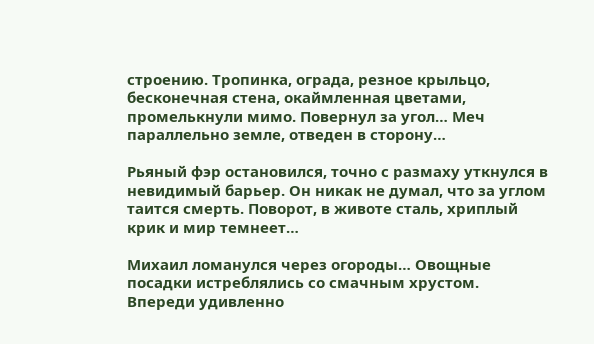строению. Тропинка, ограда, резное крыльцо, бесконечная стена, окаймленная цветами, промелькнули мимо. Повернул за угол… Меч параллельно земле, отведен в сторону…

Рьяный фэр остановился, точно с размаху уткнулся в невидимый барьер. Он никак не думал, что за углом таится смерть. Поворот, в животе сталь, хриплый крик и мир темнеет…

Михаил ломанулся через огороды… Овощные посадки истреблялись со смачным хрустом. Впереди удивленно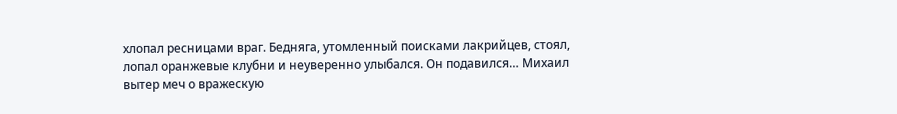хлопал ресницами враг. Бедняга, утомленный поисками лакрийцев, стоял, лопал оранжевые клубни и неуверенно улыбался. Он подавился… Михаил вытер меч о вражескую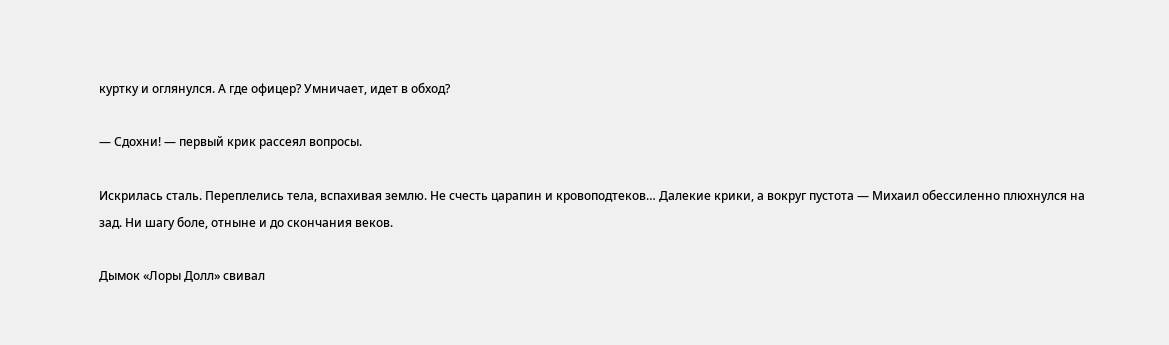куртку и оглянулся. А где офицер? Умничает, идет в обход?

— Сдохни! — первый крик рассеял вопросы.

Искрилась сталь. Переплелись тела, вспахивая землю. Не счесть царапин и кровоподтеков… Далекие крики, а вокруг пустота — Михаил обессиленно плюхнулся на зад. Ни шагу боле, отныне и до скончания веков.

Дымок «Лоры Долл» свивал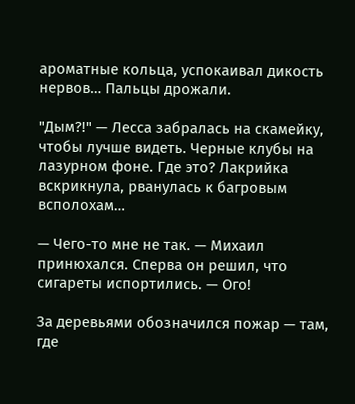ароматные кольца, успокаивал дикость нервов… Пальцы дрожали.

"Дым?!" — Лесса забралась на скамейку, чтобы лучше видеть. Черные клубы на лазурном фоне. Где это? Лакрийка вскрикнула, рванулась к багровым всполохам…

— Чего-то мне не так. — Михаил принюхался. Сперва он решил, что сигареты испортились. — Ого!

За деревьями обозначился пожар — там, где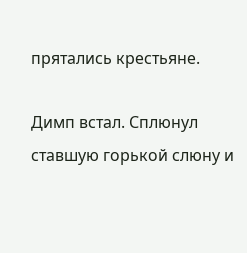прятались крестьяне.

Димп встал. Сплюнул ставшую горькой слюну и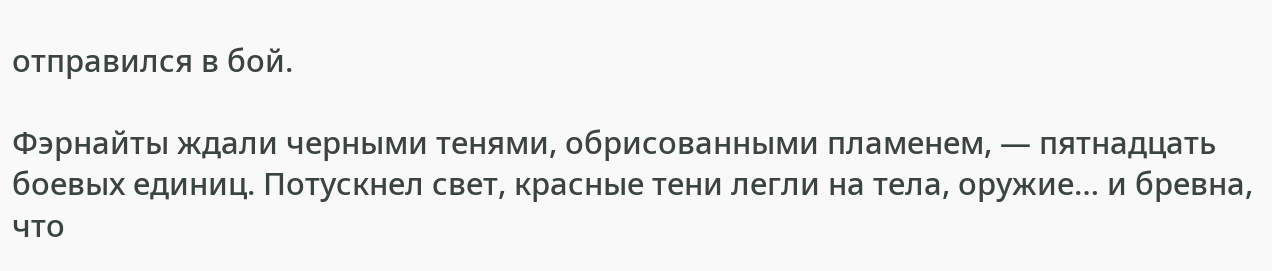отправился в бой.

Фэрнайты ждали черными тенями, обрисованными пламенем, — пятнадцать боевых единиц. Потускнел свет, красные тени легли на тела, оружие… и бревна, что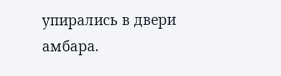упирались в двери амбара.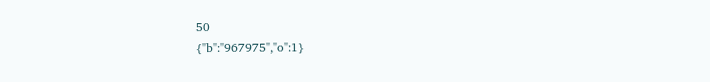50
{"b":"967975","o":1}